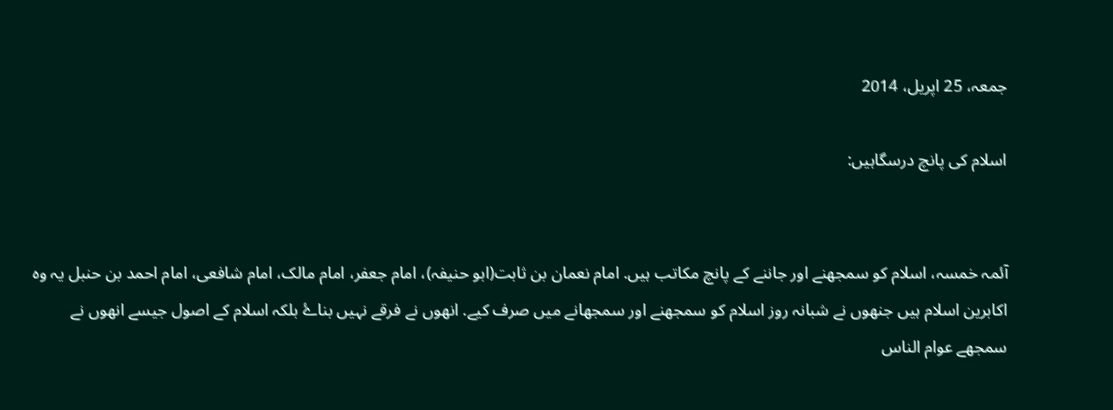جمعہ، 25 اپریل، 2014

اسلام کی پانچ درسگاہیں:


آئمہ خمسہ، اسلام کو سمجھنے اور جاننے کے پانچ مکاتب ہیں. امام نعمان بن ثابت(ابو حنیفہ)، امام جعفر، امام مالک، امام شافعی، امام احمد بن حنبل یہ وہ اکابرین اسلام ہیں جنھوں نے شبانہ روز اسلام کو سمجھنے اور سمجھانے میں صرف کیے. انھوں نے فرقے نہیں بناۓ بلکہ اسلام کے اصول جیسے انھوں نے سمجھے عوام الناس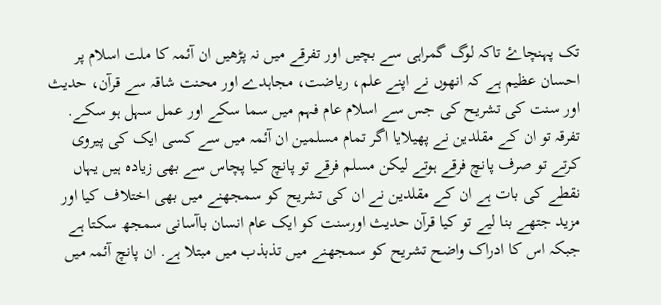تک پہنچاۓ تاکہ لوگ گمراہی سے بچیں اور تفرقے میں نہ پڑھیں ان آئمہ کا ملت اسلام پر احسان عظیم ہے کہ انھوں نے اپنے علم، ریاضت، مجاہدے اور محنت شاقہ سے قرآن، حدیث اور سنت کی تشریح کی جس سے اسلام عام فہم میں سما سکے اور عمل سہل ہو سکے. تفرقہ تو ان کے مقلدین نے پھیلایا اگر تمام مسلمین ان آئمہ میں سے کسی ایک کی پیروی کرتے تو صرف پانچ فرقے ہوتے لیکن مسلم فرقے تو پانچ کیا پچاس سے بھی زیادہ ہیں یہاں نقطے کی بات ہے ان کے مقلدین نے ان کی تشریح کو سمجھنے میں بھی اختلاف کیا اور مزید جتھے بنا لیے تو کیا قرآن حدیث اورسنت کو ایک عام انسان باآسانی سمجھ سکتا ہے جبکہ اس کا ادراک واضح تشریح کو سمجھنے میں تذبذب میں مبتلا ہے. ان پانچ آئمہ میں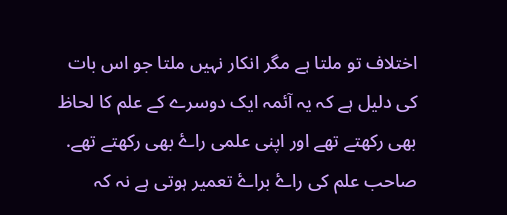اختلاف تو ملتا ہے مگر انکار نہیں ملتا جو اس بات کی دلیل ہے کہ یہ آئمہ ایک دوسرے کے علم کا لحاظ بھی رکھتے تھے اور اپنی علمی راۓ بھی رکھتے تھے. صاحب علم کی راۓ براۓ تعمیر ہوتی ہے نہ کہ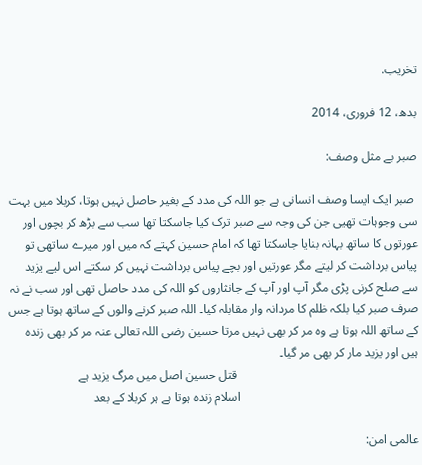تخریب.

بدھ، 12 فروری، 2014

صبر بے مثل وصف:

 صبر ایک ایسا وصف انسانی ہے جو اللہ کی مدد کے بغیر حاصل نہیں ہوتا، کربلا میں بہت سی وجوہات تھیی جن کی وجہ سے صبر ترک کیا جاسکتا تھا سب سے بڑھ کر بچوں اور عورتوں کا ساتھ بہانہ بنایا جاسکتا تھا کہ امام حسین کہتے کہ میں اور میرے ساتھی تو پیاس برداشت کر لیتے مگر عورتیں اور بچے پیاس برداشت نہیں کر سکتے اس لیے یزید سے صلح کرنی پڑی مگر آپ اور آپ کے جانثاروں کو اللہ کی مدد حاصل تھی اور سب نے نہ صرف صبر کیا بلکہ ظلم کا مردانہ وار مقابلہ کیا۔ اللہ صبر کرنے والوں کے ساتھ ہوتا ہے جس کے ساتھ اللہ ہوتا ہے وہ مر کر بھی نہیں مرتا حسین رضی اللہ تعالی عنہ مر کر بھی زندہ ہیں اور یزید مار کر بھی مر گیا۔
                                                          قتل حسین اصل میں مرگ یزید ہے
                                                         اسلام زندہ ہوتا ہے ہر کربلا کے بعد

عالمی امن: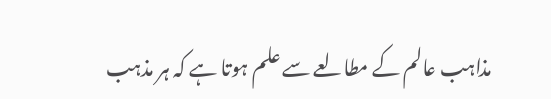مذاہب عالم کے مطالعے سے علم ہوتا ہے کہ ہر مذہب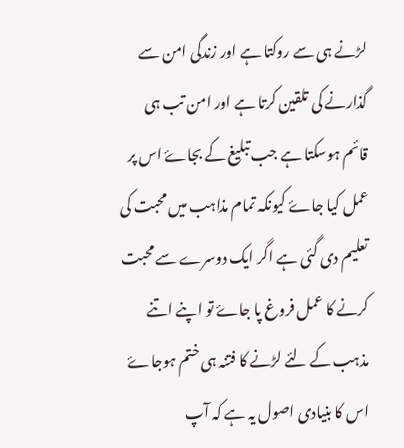لڑنے ہی سے روکتا ہے اور زندگی امن سے گذارنے کی تلقین کرتا ہے اور امن تب ہی قائم ہوسکتا ہے جب تبلیغ کے بجاۓ اس پر عمل کیا جاۓ کیونکہ تمام مذاہب میں محبت کی تعلیم دی گئی ہے اگر ایک دوسرے سے محبت کرنے کا عمل فروغ پا جاۓ تو اپنے اتنے مذہب کے لئے لڑنے کا فتنہ ہی ختم ہوجاۓ اس کا بنیادی اصول یہ ہے کہ آپ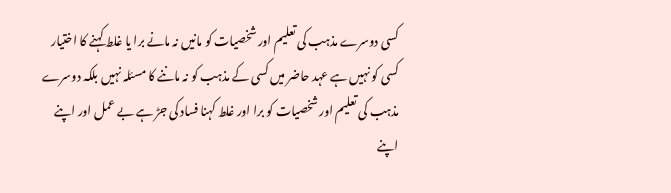کسی دوسرے مذہب کی تعلیم اور شخصیات کو مانیں نہ مانے برا یا غلط کہنے کا اختیار کسی کو نہیں ہے عہد حاضر میں کسی کے مذہب کو نہ ماننے کا مسئلہ نہیں بلکہ دوسرے مذہب کی تعلیم اور شخصیات کو برا اور غلط کہنا فساد کی جڑ ہے بے عمل اور اپنے اپنے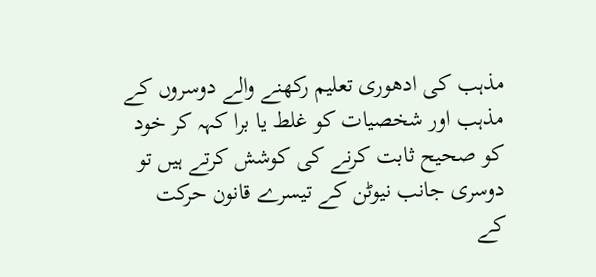مذہب کی ادھوری تعلیم رکھنے والے دوسروں کے مذہب اور شخصیات کو غلط یا برا کہہ کر خود کو صحیح ثابت کرنے کی کوشش کرتے ہیں تو دوسری جانب نیوٹن کے تیسرے قانون حرکت کے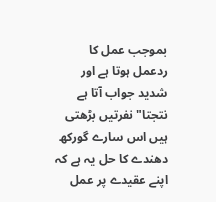بموجب عمل کا ردعمل ہوتا ہے اور شدید جواب آتا ہے نتجتا" نفرتیں بڑھتی ہیں اس سارے گورکھ دھندے کا حل یہ ہے کہ اپنے عقیدے پر عمل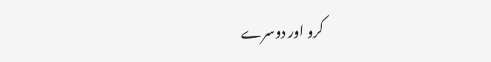کرو اور دوسرے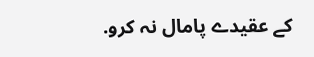کے عقیدے پامال نہ کرو.